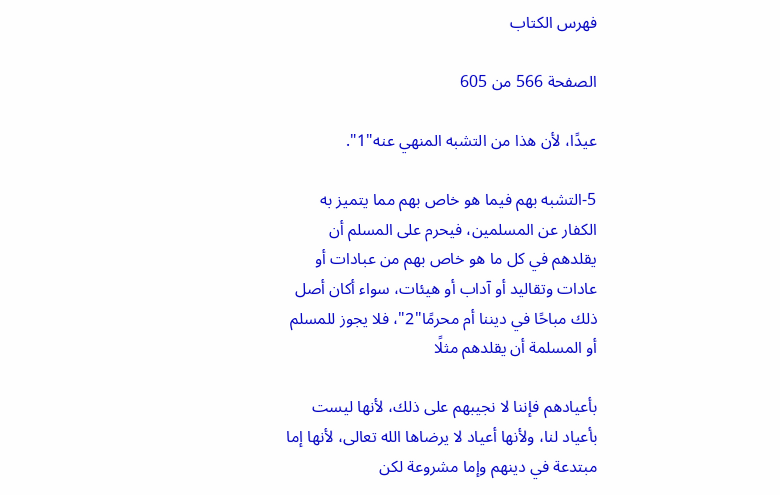فهرس الكتاب

الصفحة 566 من 605

عيدًا، لأن هذا من التشبه المنهي عنه"1".

5-التشبه بهم فيما هو خاص بهم مما يتميز به الكفار عن المسلمين، فيحرم على المسلم أن يقلدهم في كل ما هو خاص بهم من عبادات أو عادات وتقاليد أو آداب أو هيئات، سواء أكان أصل ذلك مباحًا في ديننا أم محرمًا"2"، فلا يجوز للمسلم أو المسلمة أن يقلدهم مثلًا

بأعيادهم فإننا لا نجيبهم على ذلك، لأنها ليست بأعياد لنا، ولأنها أعياد لا يرضاها الله تعالى، لأنها إما مبتدعة في دينهم وإما مشروعة لكن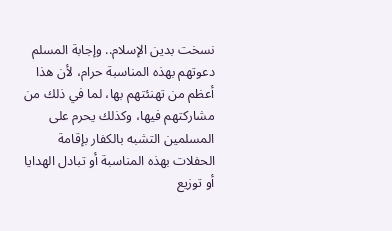نسخت بدين الإسلام.. وإجابة المسلم دعوتهم بهذه المناسبة حرام، لأن هذا أعظم من تهنئتهم بها، لما في ذلك من مشاركتهم فيها، وكذلك يحرم على المسلمين التشبه بالكفار بإقامة الحفلات بهذه المناسبة أو تبادل الهدايا أو توزيع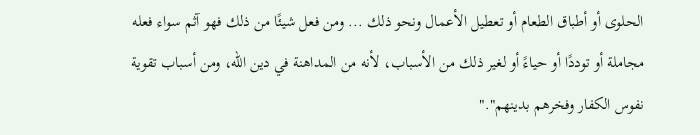الحلوى أو أطباق الطعام أو تعطيل الأعمال ونحو ذلك ... ومن فعل شيئًا من ذلك فهو آثم سواء فعله مجاملة أو توددًا أو حياءً أو لغير ذلك من الأسباب، لأنه من المداهنة في دين الله، ومن أسباب تقوية نفوس الكفار وفخرهم بدينهم"."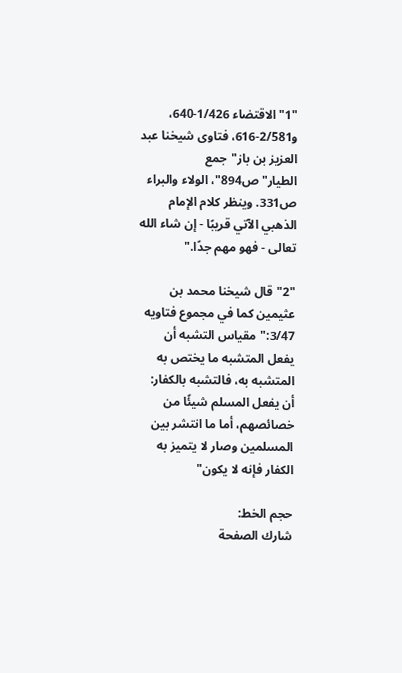"1"الاقتضاء 1/426-640، و2/581-616، فتاوى شيخنا عبد العزيز بن باز"جمع الطيار"ص894"، الولاء والبراء ص331. وينظر كلام الإمام الذهبي الآتي قريبًا - إن شاء الله تعالى - فهو مهم جدًا."

"2"قال شيخنا محمد بن عثيمين كما في مجموع فتاويه 3/47:"مقياس التشبه أن يفعل المتشبه ما يختص به المتشبه به، فالتشبه بالكفار: أن يفعل المسلم شيئًا من خصائصهم، أما ما انتشر بين المسلمين وصار لا يتميز به الكفار فإنه لا يكون"

حجم الخط:
شارك الصفحة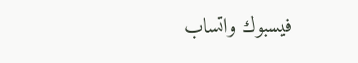فيسبوك واتساب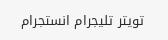تويتر تليجرام انستجرام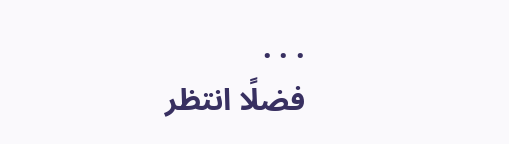. . .
فضلًا انتظر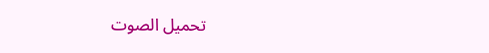تحميل الصوت